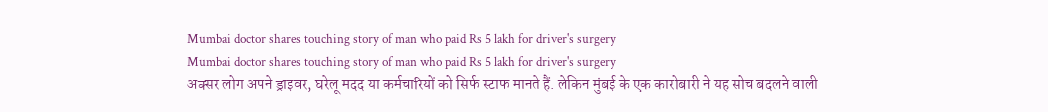Mumbai doctor shares touching story of man who paid Rs 5 lakh for driver's surgery
Mumbai doctor shares touching story of man who paid Rs 5 lakh for driver's surgery
अक्सर लोग अपने ड्राइवर, घरेलू मदद या कर्मचारियों को सिर्फ स्टाफ मानते हैं. लेकिन मुंबई के एक कारोबारी ने यह सोच बदलने वाली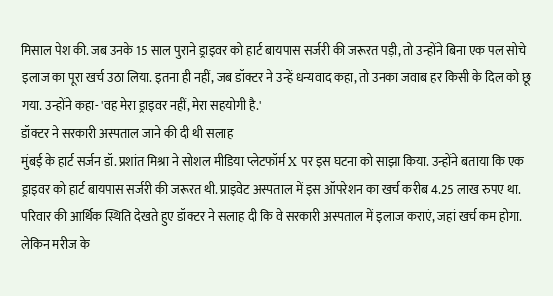मिसाल पेश की. जब उनके 15 साल पुराने ड्राइवर को हार्ट बायपास सर्जरी की जरूरत पड़ी, तो उन्होंने बिना एक पल सोचे इलाज का पूरा खर्च उठा लिया. इतना ही नहीं, जब डॉक्टर ने उन्हें धन्यवाद कहा, तो उनका जवाब हर किसी के दिल को छू गया. उन्होंने कहा- 'वह मेरा ड्राइवर नहीं, मेरा सहयोगी है.'
डॉक्टर ने सरकारी अस्पताल जाने की दी थी सलाह
मुंबई के हार्ट सर्जन डॉ. प्रशांत मिश्रा ने सोशल मीडिया प्लेटफॉर्म X पर इस घटना को साझा किया. उन्होंने बताया कि एक ड्राइवर को हार्ट बायपास सर्जरी की जरूरत थी. प्राइवेट अस्पताल में इस ऑपरेशन का खर्च करीब 4.25 लाख रुपए था. परिवार की आर्थिक स्थिति देखते हुए डॉक्टर ने सलाह दी कि वे सरकारी अस्पताल में इलाज कराएं, जहां खर्च कम होगा. लेकिन मरीज के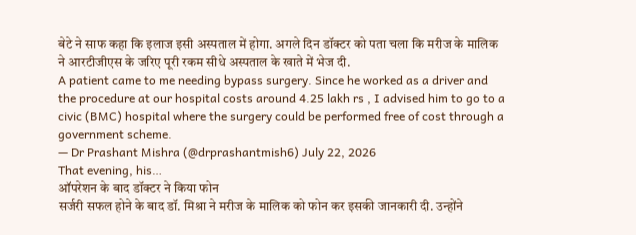बेटे ने साफ कहा कि इलाज इसी अस्पताल में होगा. अगले दिन डॉक्टर को पता चला कि मरीज के मालिक ने आरटीजीएस के जरिए पूरी रकम सीधे अस्पताल के खाते में भेज दी.
A patient came to me needing bypass surgery. Since he worked as a driver and the procedure at our hospital costs around 4.25 lakh rs , I advised him to go to a civic (BMC) hospital where the surgery could be performed free of cost through a government scheme.
— Dr Prashant Mishra (@drprashantmish6) July 22, 2026
That evening, his…
ऑपरेशन के बाद डॉक्टर ने किया फोन
सर्जरी सफल होने के बाद डॉ. मिश्रा ने मरीज के मालिक को फोन कर इसकी जानकारी दी. उन्होंने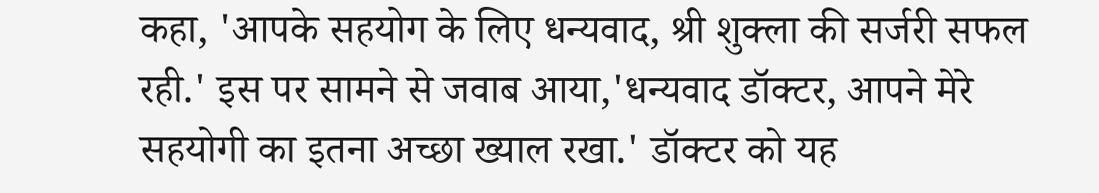कहा, 'आपके सहयोग के लिए धन्यवाद, श्री शुक्ला की सर्जरी सफल रही.' इस पर सामने से जवाब आया,'धन्यवाद डॉक्टर, आपने मेरे सहयोगी का इतना अच्छा ख्याल रखा.' डॉक्टर को यह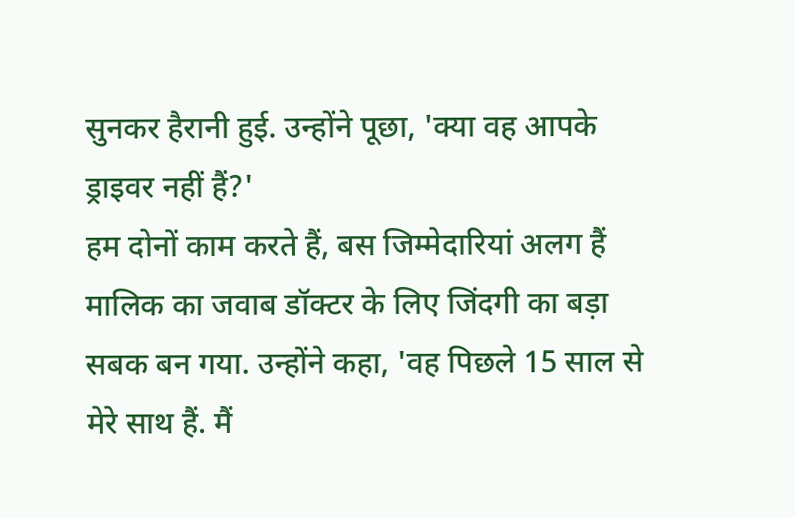सुनकर हैरानी हुई. उन्होंने पूछा, 'क्या वह आपके ड्राइवर नहीं हैं?'
हम दोनों काम करते हैं, बस जिम्मेदारियां अलग हैं
मालिक का जवाब डॉक्टर के लिए जिंदगी का बड़ा सबक बन गया. उन्होंने कहा, 'वह पिछले 15 साल से मेरे साथ हैं. मैं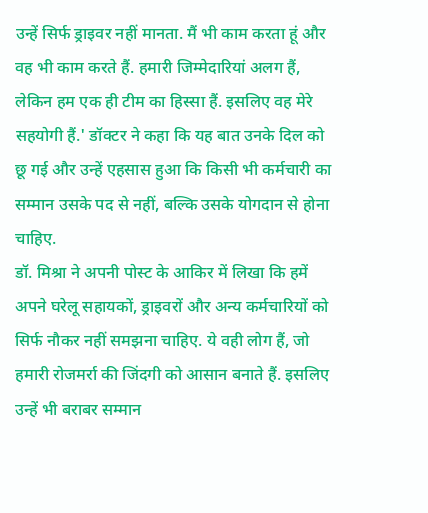उन्हें सिर्फ ड्राइवर नहीं मानता. मैं भी काम करता हूं और वह भी काम करते हैं. हमारी जिम्मेदारियां अलग हैं, लेकिन हम एक ही टीम का हिस्सा हैं. इसलिए वह मेरे सहयोगी हैं.' डॉक्टर ने कहा कि यह बात उनके दिल को छू गई और उन्हें एहसास हुआ कि किसी भी कर्मचारी का सम्मान उसके पद से नहीं, बल्कि उसके योगदान से होना चाहिए.
डॉ. मिश्रा ने अपनी पोस्ट के आकिर में लिखा कि हमें अपने घरेलू सहायकों, ड्राइवरों और अन्य कर्मचारियों को सिर्फ नौकर नहीं समझना चाहिए. ये वही लोग हैं, जो हमारी रोजमर्रा की जिंदगी को आसान बनाते हैं. इसलिए उन्हें भी बराबर सम्मान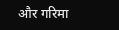और गरिमा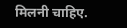मिलनी चाहिए.